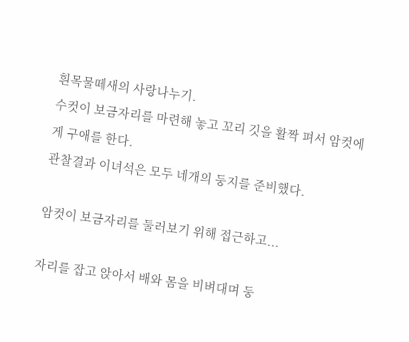흰목물떼새의 사랑나누기.
수컷이 보금자리를 마련해 놓고 꼬리 깃을 활짝 펴서 암컷에게 구애를 한다.
관찰결과 이녀석은 모두 네개의 둥지를 준비했다.

암컷이 보금자리를 둘러보기 위해 접근하고...

자리를 잡고 앉아서 배와 몸을 비벼대며 둥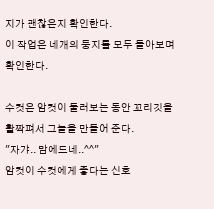지가 괜찮은지 확인한다.
이 작업은 네개의 둥지를 모두 돌아보며 확인한다.

수컷은 암컷이 둘러보는 동안 꼬리깃을 활짝펴서 그늘을 만들어 준다.
"자갸.. 맘에드네..^^"
암컷이 수컷에게 좋다는 신호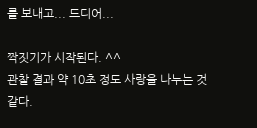를 보내고... 드디어...

짝짓기가 시작된다. ^^
관찰 결과 약 10초 정도 사랑을 나누는 것 같다.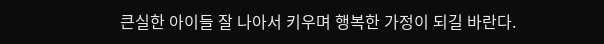큰실한 아이들 잘 나아서 키우며 행복한 가정이 되길 바란다.